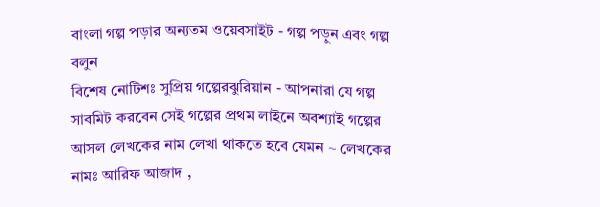বাংলা গল্প পড়ার অন্যতম ওয়েবসাইট - গল্প পড়ুন এবং গল্প বলুন
বিশেষ নোটিশঃ সুপ্রিয় গল্পেরঝুরিয়ান - আপনারা যে গল্প সাবমিট করবেন সেই গল্পের প্রথম লাইনে অবশ্যাই গল্পের আসল লেখকের নাম লেখা থাকতে হবে যেমন ~ লেখকের নামঃ আরিফ আজাদ ,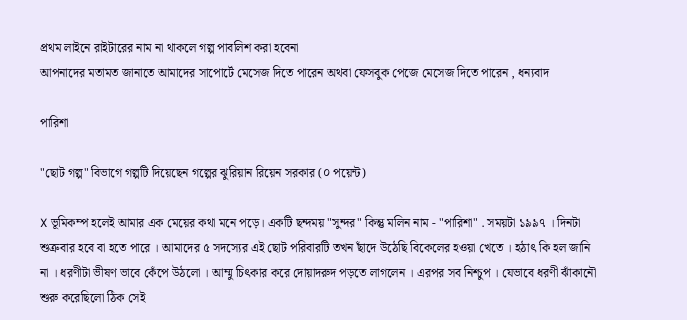প্রথম লাইনে রাইটারের নাম না থাকলে গল্প পাবলিশ করা হবেনা
আপনাদের মতামত জানাতে আমাদের সাপোর্টে মেসেজ দিতে পারেন অথবা ফেসবুক পেজে মেসেজ দিতে পারেন , ধন্যবাদ

পারিশা

"ছোট গল্প" বিভাগে গল্পটি দিয়েছেন গল্পের ঝুরিয়ান রিয়েন সরকার (০ পয়েন্ট)

X ভূমিকম্প হলেই আমার এক মেয়ের কথা মনে পড়ে। একটি ছন্দময় "সুন্দর" কিন্তু মলিন নাম - "পারিশা" . সময়টা ১৯৯৭ । দিনটা শুত্রুবার হবে বা হতে পারে । আমাদের ৫ সদস্যের এই ছোট পরিবারটি তখন ছাঁদে উঠেছি বিকেলের হওয়া খেতে । হঠাৎ কি হল জানি না । ধরণীটা ভীষণ ভাবে কেঁপে উঠলো । আম্মু চিৎকার করে দোয়াদরুদ পড়তে লাগলেন । এরপর সব নিশ্চুপ । যেভাবে ধরণী ঝাঁকানৌ শুরু করেছিলো ঠিক সেই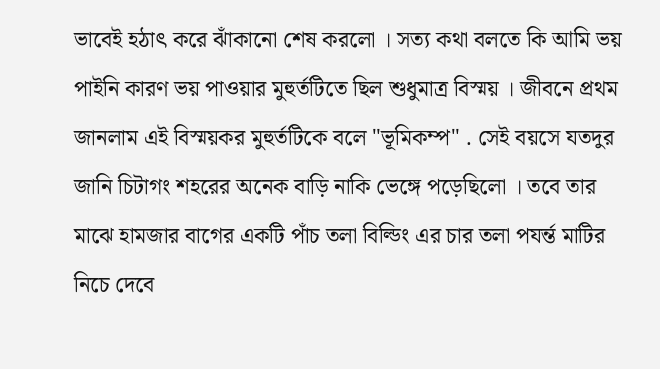ভাবেই হঠাৎ করে ঝাঁকানো শেষ করলো । সত্য কথা বলতে কি আমি ভয় পাইনি কারণ ভয় পাওয়ার মুহুর্তটিতে ছিল শুধুমাত্র বিস্ময় । জীবনে প্রথম জানলাম এই বিস্ময়কর মুহুর্তটিকে বলে "ভূমিকম্প" . সেই বয়সে যতদুর জানি চিটাগং শহরের অনেক বাড়ি নাকি ভেঙ্গে পড়েছিলো । তবে তার মাঝে হামজার বাগের একটি পাঁচ তলা বিল্ডিং এর চার তলা পযর্ন্ত মাটির নিচে দেবে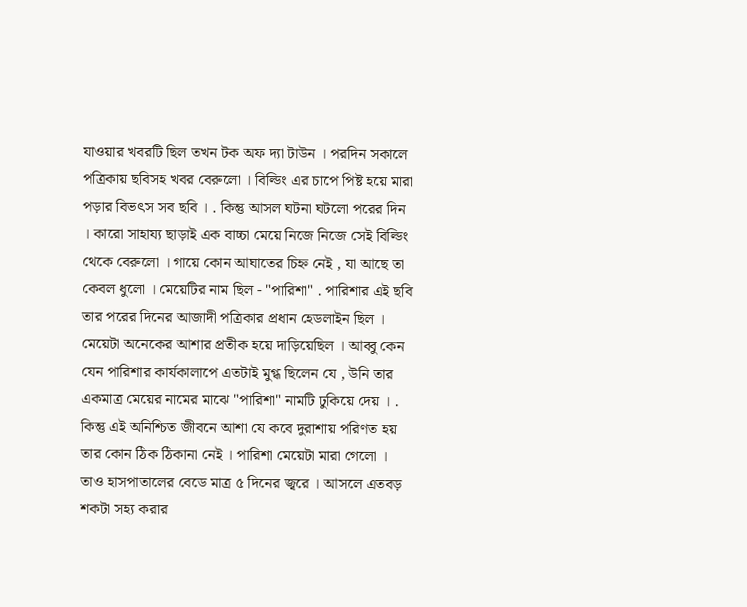যাওয়ার খবরটি ছিল তখন টক অফ দ্যা টাউন । পরদিন সকালে পত্রিকায় ছবিসহ খবর বেরুলো । বিল্ডিং এর চাপে পিষ্ট হয়ে মারা পড়ার বিভৎস সব ছবি । . কিন্তু আসল ঘটনা ঘটলো পরের দিন । কারো সাহায্য ছাড়াই এক বাচ্চা মেয়ে নিজে নিজে সেই বিল্ডিং থেকে বেরুলো । গায়ে কোন আঘাতের চিহ্ন নেই , যা আছে তা কেবল ধুলো । মেয়েটির নাম ছিল - "পারিশা" . পারিশার এই ছবি তার পরের দিনের আজাদী পত্রিকার প্রধান হেডলাইন ছিল । মেয়েটা অনেকের আশার প্রতীক হয়ে দাড়িয়েছিল । আব্বু কেন যেন পারিশার কার্যকালাপে এতটাই মুগ্ধ ছিলেন যে , উনি তার একমাত্র মেয়ের নামের মাঝে "পারিশা" নামটি ঢুকিয়ে দেয় । . কিন্তু এই অনিশ্চিত জীবনে আশা যে কবে দুরাশায় পরিণত হয় তার কোন ঠিক ঠিকানা নেই । পারিশা মেয়েটা মারা গেলো । তাও হাসপাতালের বেডে মাত্র ৫ দিনের জ্বরে । আসলে এতবড় শকটা সহ্য করার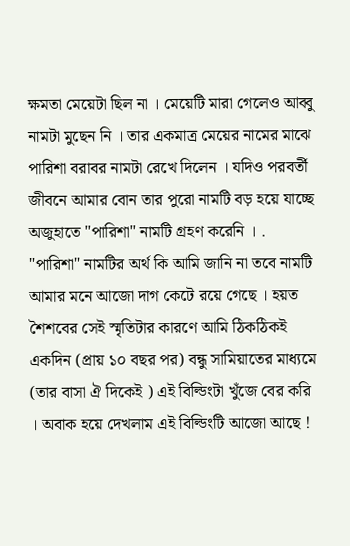ক্ষমতা মেয়েটা ছিল না । মেয়েটি মারা গেলেও আব্বু নামটা মুছেন নি । তার একমাত্র মেয়ের নামের মাঝে পারিশা বরাবর নামটা রেখে দিলেন । যদিও পরবর্তী জীবনে আমার বোন তার পুরো নামটি বড় হয়ে যাচ্ছে অজুহাতে "পারিশা" নামটি গ্রহণ করেনি । . "পারিশা" নামটির অর্থ কি আমি জানি না তবে নামটি আমার মনে আজো দাগ কেটে রয়ে গেছে । হয়ত শৈশবের সেই স্মৃতিটার কারণে আমি ঠিকঠিকই একদিন (প্রায় ১০ বছর পর) বন্ধু সামিয়াতের মাধ্যমে (তার বাসা ঐ দিকেই ) এই বিল্ডিংটা খুঁজে বের করি । অবাক হয়ে দেখলাম এই বিল্ডিংটি আজো আছে !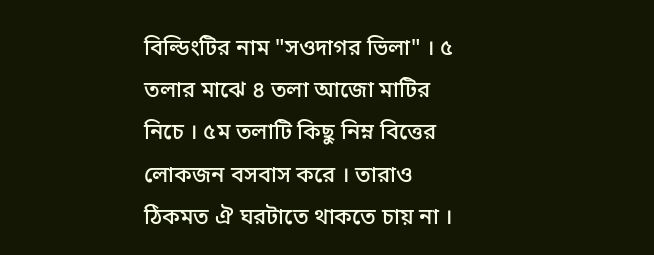বিল্ডিংটির নাম "সওদাগর ভিলা" । ৫ তলার মাঝে ৪ তলা আজো মাটির নিচে । ৫ম তলাটি কিছু নিম্ন বিত্তের লোকজন বসবাস করে । তারাও ঠিকমত ঐ ঘরটাতে থাকতে চায় না ।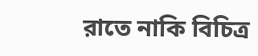রাতে নাকি বিচিত্র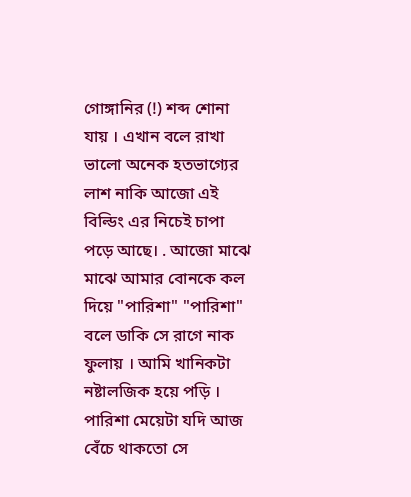গোঙ্গানির (!) শব্দ শোনা যায় । এখান বলে রাখা ভালো অনেক হতভাগ্যের লাশ নাকি আজো এই বিল্ডিং এর নিচেই চাপা পড়ে আছে। . আজো মাঝে মাঝে আমার বোনকে কল দিয়ে "পারিশা" "পারিশা" বলে ডাকি সে রাগে নাক ফুলায় । আমি খানিকটা নষ্টালজিক হয়ে পড়ি । পারিশা মেয়েটা যদি আজ বেঁচে থাকতো সে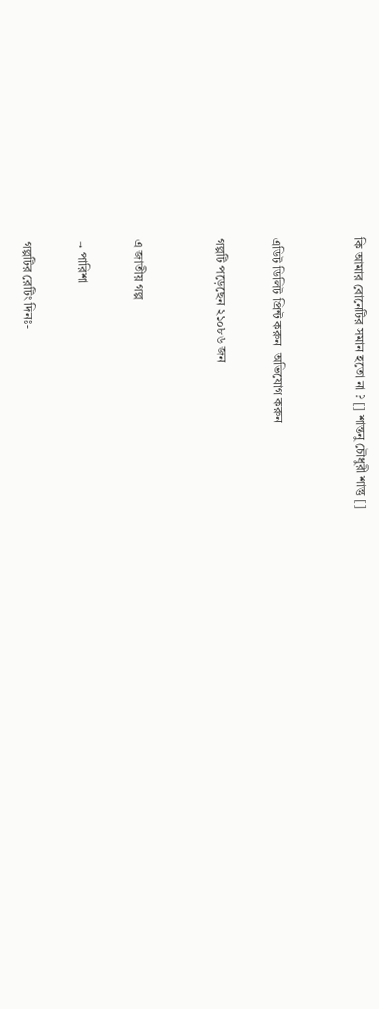কি আমার বোনেটির সমান হতো না ? [] শান্তনু চৌধুরী শান্তু []


এডিট ডিলিট প্রিন্ট করুন  অভিযোগ করুন

গল্পটি পড়েছেন ২১০৮৬ জন


এ জাতীয় গল্প

→ পারিশা

গল্পটির রেটিং দিনঃ-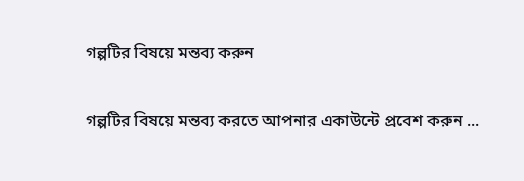গল্পটির বিষয়ে মন্তব্য করুন

গল্পটির বিষয়ে মন্তব্য করতে আপনার একাউন্টে প্রবেশ করুন ...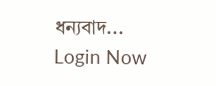ধন্যবাদ... Login Now